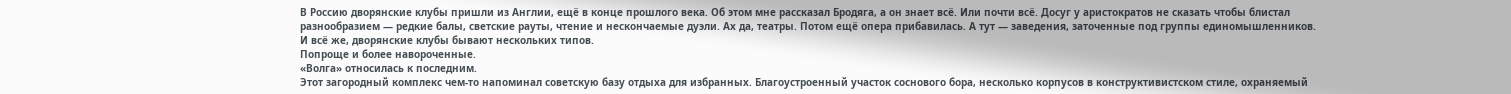В Россию дворянские клубы пришли из Англии, ещё в конце прошлого века. Об этом мне рассказал Бродяга, а он знает всё. Или почти всё. Досуг у аристократов не сказать чтобы блистал разнообразием — редкие балы, светские рауты, чтение и нескончаемые дуэли. Ах да, театры. Потом ещё опера прибавилась. А тут — заведения, заточенные под группы единомышленников.
И всё же, дворянские клубы бывают нескольких типов.
Попроще и более навороченные.
«Волга» относилась к последним.
Этот загородный комплекс чем-то напоминал советскую базу отдыха для избранных. Благоустроенный участок соснового бора, несколько корпусов в конструктивистском стиле, охраняемый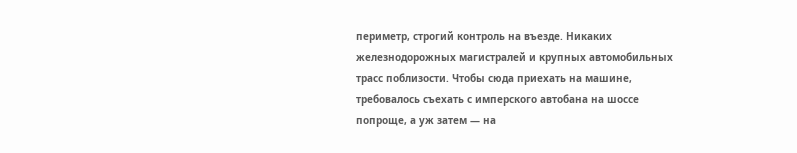периметр, строгий контроль на въезде. Никаких железнодорожных магистралей и крупных автомобильных трасс поблизости. Чтобы сюда приехать на машине, требовалось съехать с имперского автобана на шоссе попроще, а уж затем — на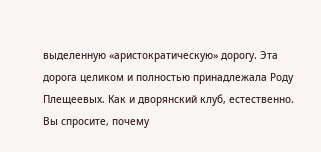выделенную «аристократическую» дорогу. Эта дорога целиком и полностью принадлежала Роду Плещеевых. Как и дворянский клуб, естественно.
Вы спросите, почему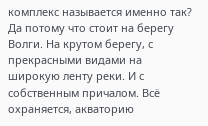комплекс называется именно так?
Да потому что стоит на берегу Волги. На крутом берегу, с прекрасными видами на широкую ленту реки. И с собственным причалом. Всё охраняется, акваторию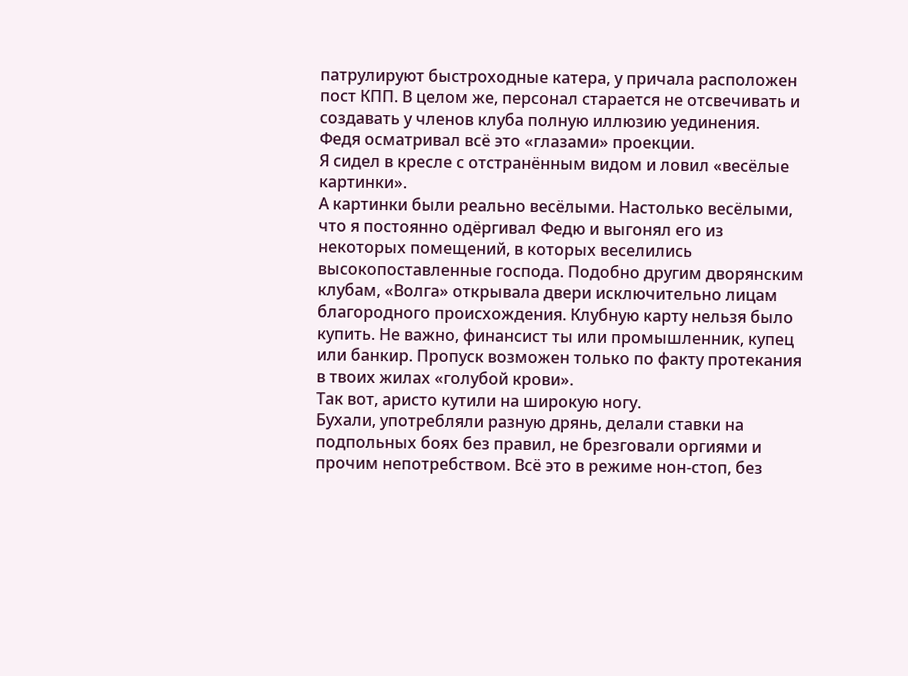патрулируют быстроходные катера, у причала расположен пост КПП. В целом же, персонал старается не отсвечивать и создавать у членов клуба полную иллюзию уединения.
Федя осматривал всё это «глазами» проекции.
Я сидел в кресле с отстранённым видом и ловил «весёлые картинки».
А картинки были реально весёлыми. Настолько весёлыми, что я постоянно одёргивал Федю и выгонял его из некоторых помещений, в которых веселились высокопоставленные господа. Подобно другим дворянским клубам, «Волга» открывала двери исключительно лицам благородного происхождения. Клубную карту нельзя было купить. Не важно, финансист ты или промышленник, купец или банкир. Пропуск возможен только по факту протекания в твоих жилах «голубой крови».
Так вот, аристо кутили на широкую ногу.
Бухали, употребляли разную дрянь, делали ставки на подпольных боях без правил, не брезговали оргиями и прочим непотребством. Всё это в режиме нон-стоп, без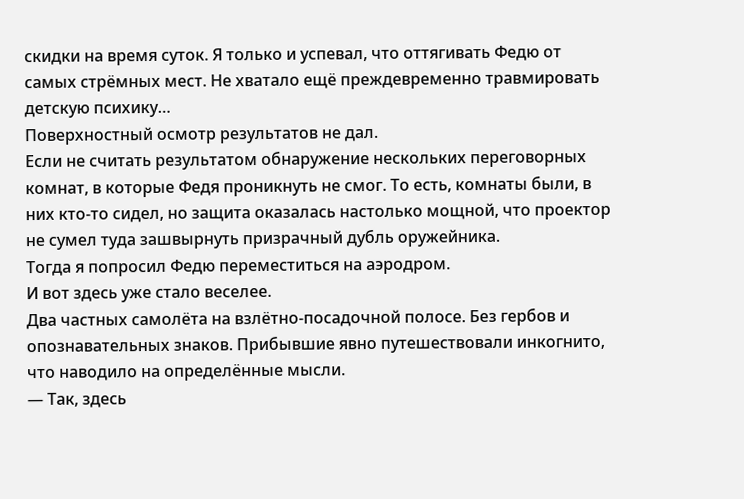скидки на время суток. Я только и успевал, что оттягивать Федю от самых стрёмных мест. Не хватало ещё преждевременно травмировать детскую психику…
Поверхностный осмотр результатов не дал.
Если не считать результатом обнаружение нескольких переговорных комнат, в которые Федя проникнуть не смог. То есть, комнаты были, в них кто-то сидел, но защита оказалась настолько мощной, что проектор не сумел туда зашвырнуть призрачный дубль оружейника.
Тогда я попросил Федю переместиться на аэродром.
И вот здесь уже стало веселее.
Два частных самолёта на взлётно-посадочной полосе. Без гербов и опознавательных знаков. Прибывшие явно путешествовали инкогнито, что наводило на определённые мысли.
— Так, здесь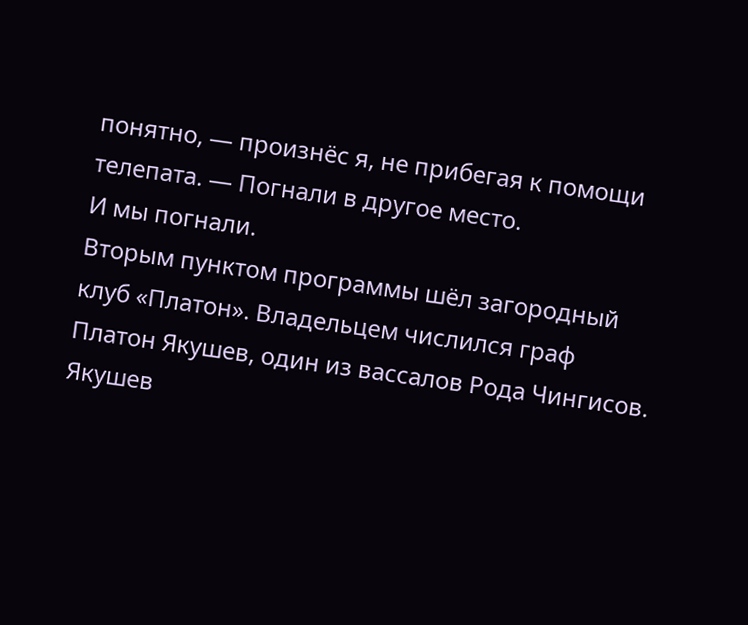понятно, — произнёс я, не прибегая к помощи телепата. — Погнали в другое место.
И мы погнали.
Вторым пунктом программы шёл загородный клуб «Платон». Владельцем числился граф Платон Якушев, один из вассалов Рода Чингисов. Якушев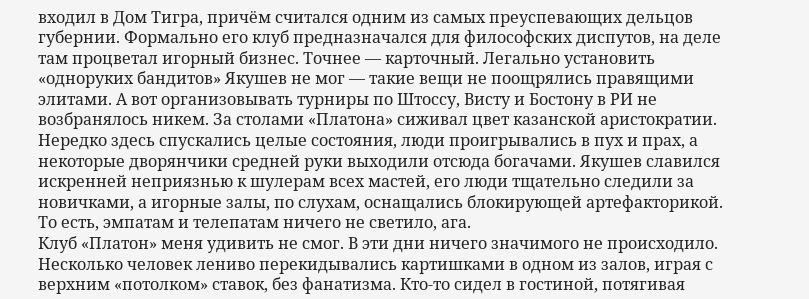входил в Дом Тигра, причём считался одним из самых преуспевающих дельцов губернии. Формально его клуб предназначался для философских диспутов, на деле там процветал игорный бизнес. Точнее — карточный. Легально установить «одноруких бандитов» Якушев не мог — такие вещи не поощрялись правящими элитами. А вот организовывать турниры по Штоссу, Висту и Бостону в РИ не возбранялось никем. За столами «Платона» сиживал цвет казанской аристократии. Нередко здесь спускались целые состояния, люди проигрывались в пух и прах, а некоторые дворянчики средней руки выходили отсюда богачами. Якушев славился искренней неприязнью к шулерам всех мастей, его люди тщательно следили за новичками, а игорные залы, по слухам, оснащались блокирующей артефакторикой. То есть, эмпатам и телепатам ничего не светило, ага.
Клуб «Платон» меня удивить не смог. В эти дни ничего значимого не происходило. Несколько человек лениво перекидывались картишками в одном из залов, играя с верхним «потолком» ставок, без фанатизма. Кто-то сидел в гостиной, потягивая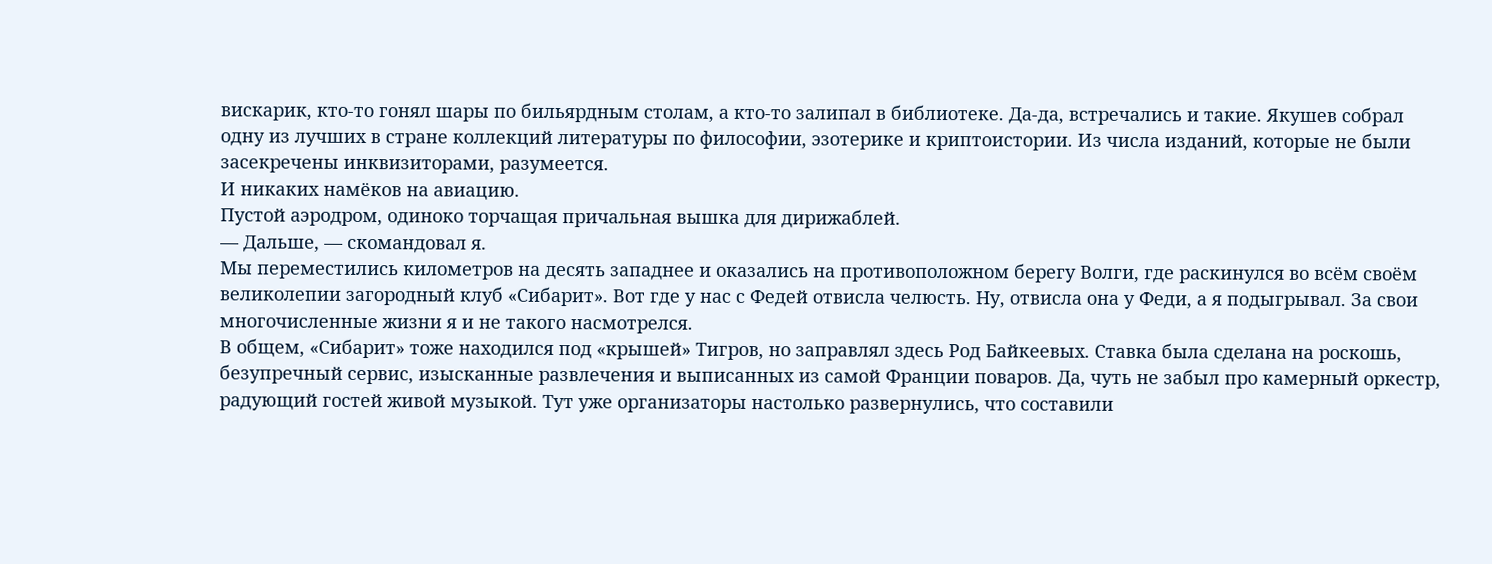вискарик, кто-то гонял шары по бильярдным столам, а кто-то залипал в библиотеке. Да-да, встречались и такие. Якушев собрал одну из лучших в стране коллекций литературы по философии, эзотерике и криптоистории. Из числа изданий, которые не были засекречены инквизиторами, разумеется.
И никаких намёков на авиацию.
Пустой аэродром, одиноко торчащая причальная вышка для дирижаблей.
— Дальше, — скомандовал я.
Мы переместились километров на десять западнее и оказались на противоположном берегу Волги, где раскинулся во всём своём великолепии загородный клуб «Сибарит». Вот где у нас с Федей отвисла челюсть. Ну, отвисла она у Феди, а я подыгрывал. За свои многочисленные жизни я и не такого насмотрелся.
В общем, «Сибарит» тоже находился под «крышей» Тигров, но заправлял здесь Род Байкеевых. Ставка была сделана на роскошь, безупречный сервис, изысканные развлечения и выписанных из самой Франции поваров. Да, чуть не забыл про камерный оркестр, радующий гостей живой музыкой. Тут уже организаторы настолько развернулись, что составили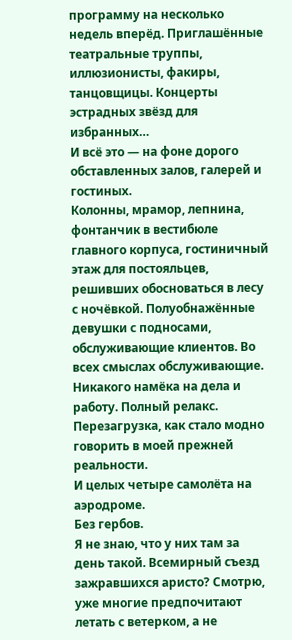программу на несколько недель вперёд. Приглашённые театральные труппы, иллюзионисты, факиры, танцовщицы. Концерты эстрадных звёзд для избранных…
И всё это — на фоне дорого обставленных залов, галерей и гостиных.
Колонны, мрамор, лепнина, фонтанчик в вестибюле главного корпуса, гостиничный этаж для постояльцев, решивших обосноваться в лесу с ночёвкой. Полуобнажённые девушки с подносами, обслуживающие клиентов. Во всех смыслах обслуживающие. Никакого намёка на дела и работу. Полный релакс. Перезагрузка, как стало модно говорить в моей прежней реальности.
И целых четыре самолёта на аэродроме.
Без гербов.
Я не знаю, что у них там за день такой. Всемирный съезд зажравшихся аристо? Смотрю, уже многие предпочитают летать с ветерком, а не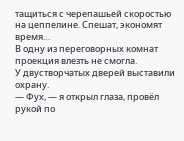тащиться с черепашьей скоростью на цеппелине. Спешат, экономят время…
В одну из переговорных комнат проекция влезть не смогла.
У двустворчатых дверей выставили охрану.
— Фух, — я открыл глаза, провёл рукой по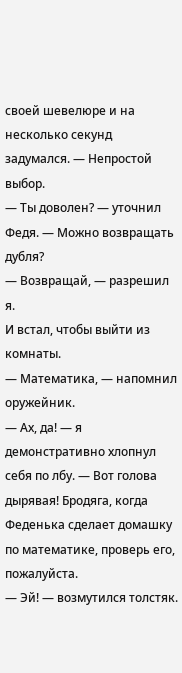своей шевелюре и на несколько секунд задумался. — Непростой выбор.
— Ты доволен? — уточнил Федя. — Можно возвращать дубля?
— Возвращай, — разрешил я.
И встал, чтобы выйти из комнаты.
— Математика, — напомнил оружейник.
— Ах, да! — я демонстративно хлопнул себя по лбу. — Вот голова дырявая! Бродяга, когда Феденька сделает домашку по математике, проверь его, пожалуйста.
— Эй! — возмутился толстяк.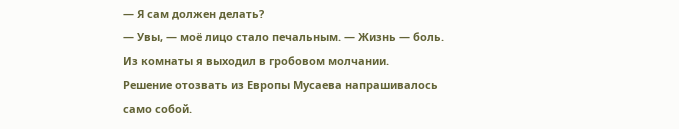— Я сам должен делать?
— Увы, — моё лицо стало печальным. — Жизнь — боль.
Из комнаты я выходил в гробовом молчании.
Решение отозвать из Европы Мусаева напрашивалось само собой.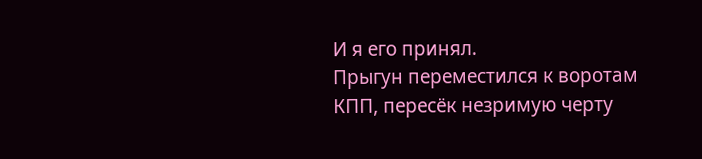И я его принял.
Прыгун переместился к воротам КПП, пересёк незримую черту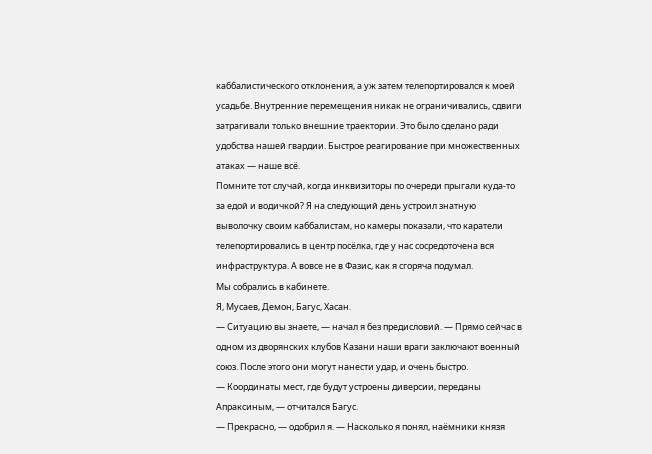каббалистического отклонения, а уж затем телепортировался к моей усадьбе. Внутренние перемещения никак не ограничивались, сдвиги затрагивали только внешние траектории. Это было сделано ради удобства нашей гвардии. Быстрое реагирование при множественных атаках — наше всё.
Помните тот случай, когда инквизиторы по очереди прыгали куда-то за едой и водичкой? Я на следующий день устроил знатную выволочку своим каббалистам, но камеры показали, что каратели телепортировались в центр посёлка, где у нас сосредоточена вся инфраструктура. А вовсе не в Фазис, как я сгоряча подумал.
Мы собрались в кабинете.
Я, Мусаев, Демон, Багус, Хасан.
— Ситуацию вы знаете, — начал я без предисловий. — Прямо сейчас в одном из дворянских клубов Казани наши враги заключают военный союз. После этого они могут нанести удар, и очень быстро.
— Координаты мест, где будут устроены диверсии, переданы Апраксиным, — отчитался Багус.
— Прекрасно, — одобрил я. — Насколько я понял, наёмники князя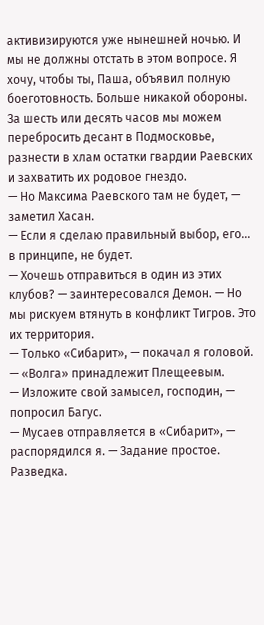активизируются уже нынешней ночью. И мы не должны отстать в этом вопросе. Я хочу, чтобы ты, Паша, объявил полную боеготовность. Больше никакой обороны. За шесть или десять часов мы можем перебросить десант в Подмосковье, разнести в хлам остатки гвардии Раевских и захватить их родовое гнездо.
— Но Максима Раевского там не будет, — заметил Хасан.
— Если я сделаю правильный выбор, его… в принципе, не будет.
— Хочешь отправиться в один из этих клубов? — заинтересовался Демон. — Но мы рискуем втянуть в конфликт Тигров. Это их территория.
— Только «Сибарит», — покачал я головой. — «Волга» принадлежит Плещеевым.
— Изложите свой замысел, господин, — попросил Багус.
— Мусаев отправляется в «Сибарит», — распорядился я. — Задание простое. Разведка.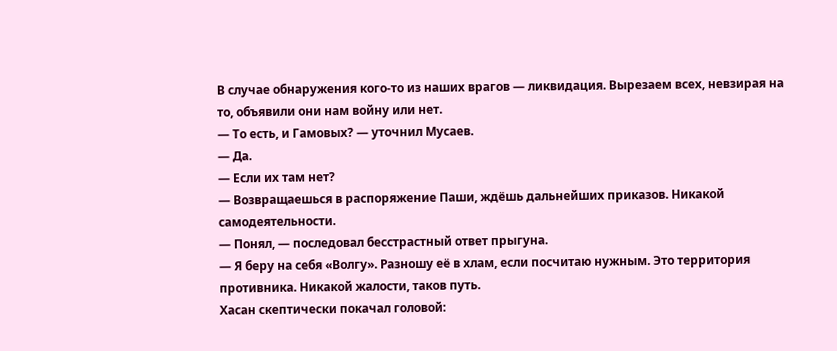В случае обнаружения кого-то из наших врагов — ликвидация. Вырезаем всех, невзирая на то, объявили они нам войну или нет.
— То есть, и Гамовых? — уточнил Мусаев.
— Да.
— Если их там нет?
— Возвращаешься в распоряжение Паши, ждёшь дальнейших приказов. Никакой самодеятельности.
— Понял, — последовал бесстрастный ответ прыгуна.
— Я беру на себя «Волгу». Разношу её в хлам, если посчитаю нужным. Это территория противника. Никакой жалости, таков путь.
Хасан скептически покачал головой: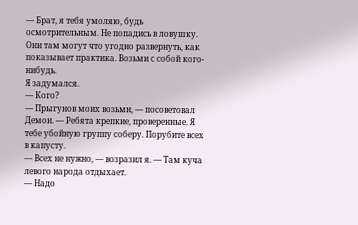— Брат, я тебя умоляю, будь осмотрительным. Не попадись в ловушку. Они там могут что угодно развернуть, как показывает практика. Возьми с собой кого-нибудь.
Я задумался.
— Кого?
— Прыгунов моих возьми, — посоветовал Демон. — Ребята крепкие, проверенные. Я тебе убойную группу соберу. Порубите всех в капусту.
— Всех не нужно, — возразил я. — Там куча левого народа отдыхает.
— Надо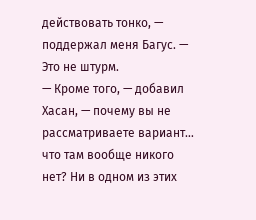действовать тонко, — поддержал меня Багус. — Это не штурм.
— Кроме того, — добавил Хасан, — почему вы не рассматриваете вариант… что там вообще никого нет? Ни в одном из этих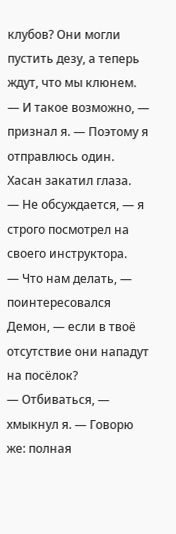клубов? Они могли пустить дезу, а теперь ждут, что мы клюнем.
— И такое возможно, — признал я. — Поэтому я отправлюсь один.
Хасан закатил глаза.
— Не обсуждается, — я строго посмотрел на своего инструктора.
— Что нам делать, — поинтересовался Демон, — если в твоё отсутствие они нападут на посёлок?
— Отбиваться, — хмыкнул я. — Говорю же: полная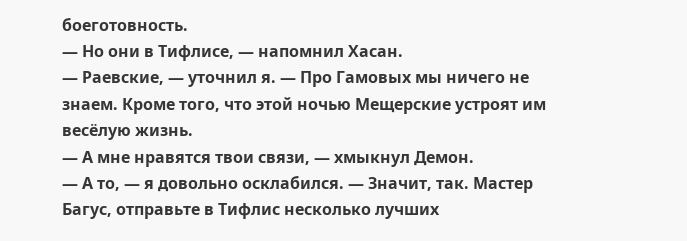боеготовность.
— Но они в Тифлисе, — напомнил Хасан.
— Раевские, — уточнил я. — Про Гамовых мы ничего не знаем. Кроме того, что этой ночью Мещерские устроят им весёлую жизнь.
— А мне нравятся твои связи, — хмыкнул Демон.
— А то, — я довольно осклабился. — Значит, так. Мастер Багус, отправьте в Тифлис несколько лучших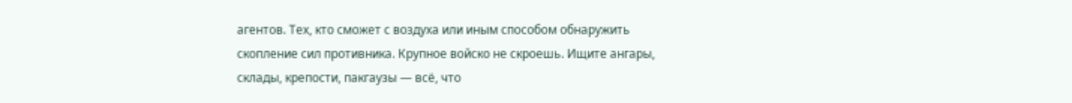агентов. Тех, кто сможет с воздуха или иным способом обнаружить скопление сил противника. Крупное войско не скроешь. Ищите ангары, склады, крепости, пакгаузы — всё, что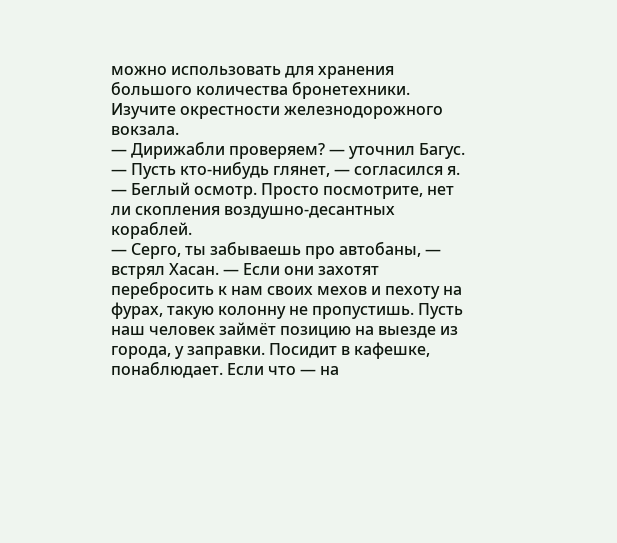можно использовать для хранения большого количества бронетехники. Изучите окрестности железнодорожного вокзала.
— Дирижабли проверяем? — уточнил Багус.
— Пусть кто-нибудь глянет, — согласился я. — Беглый осмотр. Просто посмотрите, нет ли скопления воздушно-десантных кораблей.
— Серго, ты забываешь про автобаны, — встрял Хасан. — Если они захотят перебросить к нам своих мехов и пехоту на фурах, такую колонну не пропустишь. Пусть наш человек займёт позицию на выезде из города, у заправки. Посидит в кафешке, понаблюдает. Если что — на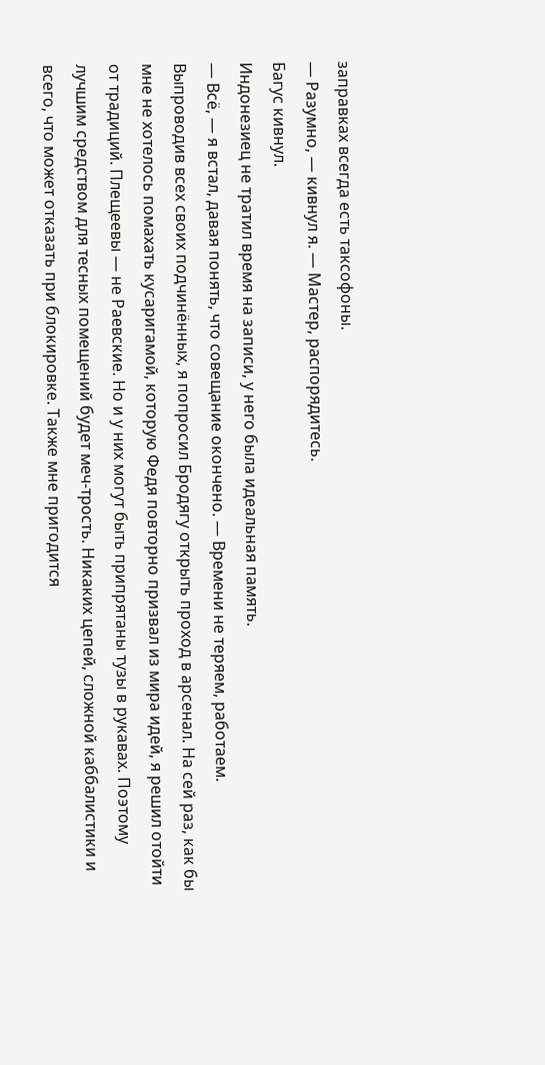заправках всегда есть таксофоны.
— Разумно, — кивнул я. — Мастер, распорядитесь.
Багус кивнул.
Индонезиец не тратил время на записи, у него была идеальная память.
— Всё, — я встал, давая понять, что совещание окончено. — Времени не теряем, работаем.
Выпроводив всех своих подчинённых, я попросил Бродягу открыть проход в арсенал. На сей раз, как бы мне не хотелось помахать кусаригамой, которую Федя повторно призвал из мира идей, я решил отойти от традиций. Плещеевы — не Раевские. Но и у них могут быть припрятаны тузы в рукавах. Поэтому лучшим средством для тесных помещений будет меч-трость. Никаких цепей, сложной каббалистики и всего, что может отказать при блокировке. Также мне пригодится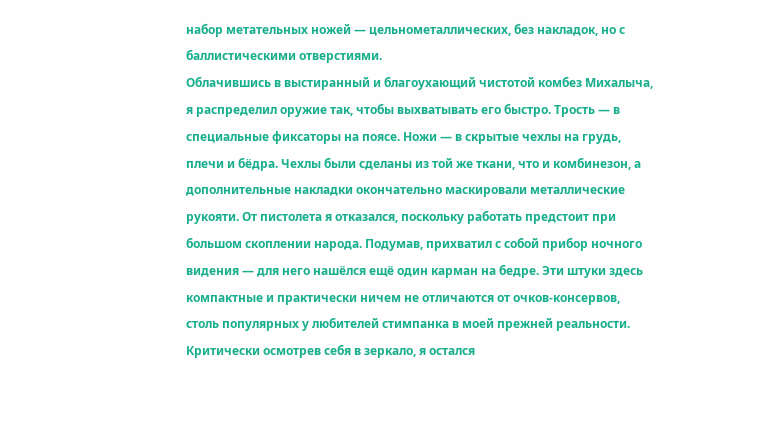набор метательных ножей — цельнометаллических, без накладок, но с баллистическими отверстиями.
Облачившись в выстиранный и благоухающий чистотой комбез Михалыча, я распределил оружие так, чтобы выхватывать его быстро. Трость — в специальные фиксаторы на поясе. Ножи — в скрытые чехлы на грудь, плечи и бёдра. Чехлы были сделаны из той же ткани, что и комбинезон, а дополнительные накладки окончательно маскировали металлические рукояти. От пистолета я отказался, поскольку работать предстоит при большом скоплении народа. Подумав, прихватил с собой прибор ночного видения — для него нашёлся ещё один карман на бедре. Эти штуки здесь компактные и практически ничем не отличаются от очков-консервов, столь популярных у любителей стимпанка в моей прежней реальности.
Критически осмотрев себя в зеркало, я остался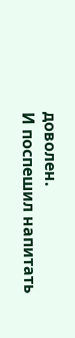доволен.
И поспешил напитать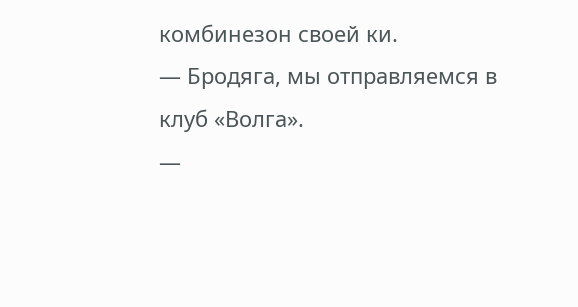комбинезон своей ки.
— Бродяга, мы отправляемся в клуб «Волга».
—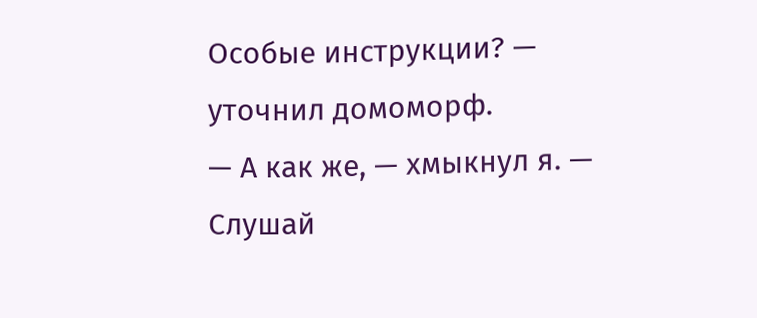Особые инструкции? — уточнил домоморф.
— А как же, — хмыкнул я. — Слушай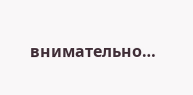внимательно…